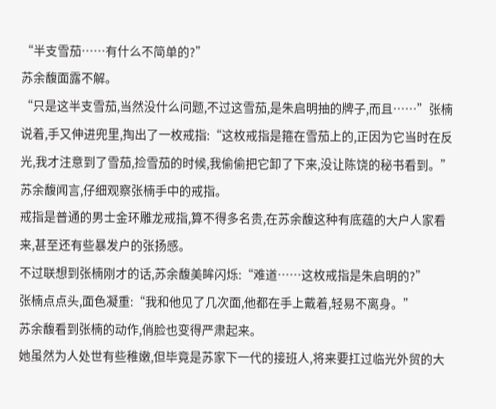“半支雪茄……有什么不简单的?”
苏余馥面露不解。
“只是这半支雪茄,当然没什么问题,不过这雪茄,是朱启明抽的牌子,而且……”张楠说着,手又伸进兜里,掏出了一枚戒指:“这枚戒指是箍在雪茄上的,正因为它当时在反光,我才注意到了雪茄,捡雪茄的时候,我偷偷把它卸了下来,没让陈饶的秘书看到。”
苏余馥闻言,仔细观察张楠手中的戒指。
戒指是普通的男士金环雕龙戒指,算不得多名贵,在苏余馥这种有底蕴的大户人家看来,甚至还有些暴发户的张扬感。
不过联想到张楠刚才的话,苏余馥美眸闪烁:“难道……这枚戒指是朱启明的?”
张楠点点头,面色凝重:“我和他见了几次面,他都在手上戴着,轻易不离身。”
苏余馥看到张楠的动作,俏脸也变得严肃起来。
她虽然为人处世有些稚嫩,但毕竟是苏家下一代的接班人,将来要扛过临光外贸的大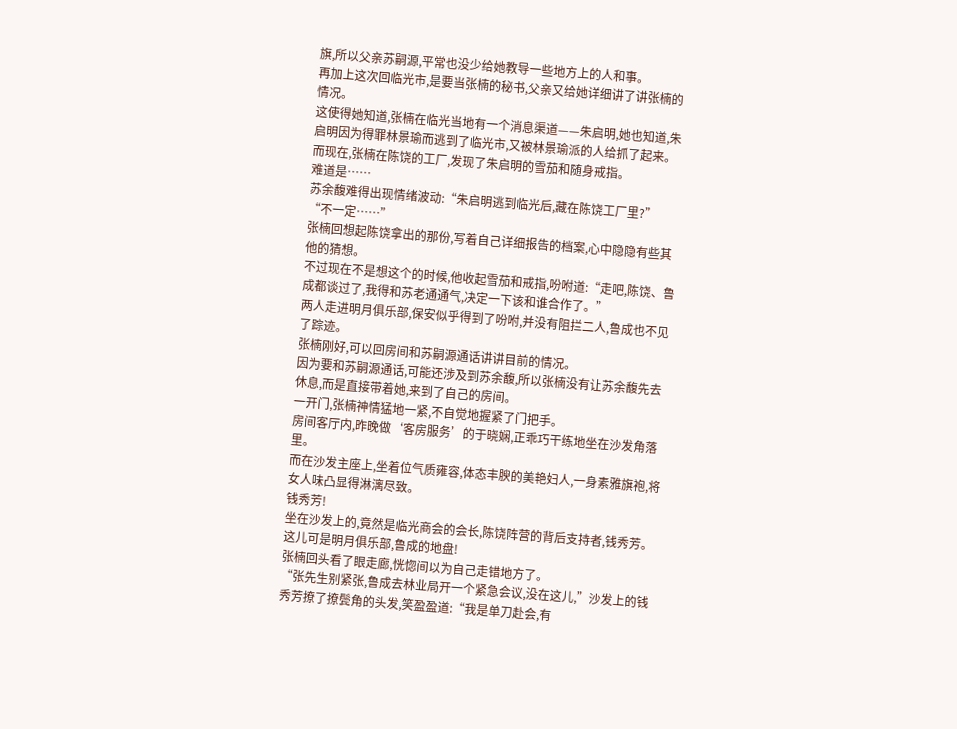旗,所以父亲苏嗣源,平常也没少给她教导一些地方上的人和事。
再加上这次回临光市,是要当张楠的秘书,父亲又给她详细讲了讲张楠的情况。
这使得她知道,张楠在临光当地有一个消息渠道——朱启明,她也知道,朱启明因为得罪林景瑜而逃到了临光市,又被林景瑜派的人给抓了起来。
而现在,张楠在陈饶的工厂,发现了朱启明的雪茄和随身戒指。
难道是……
苏余馥难得出现情绪波动:“朱启明逃到临光后,藏在陈饶工厂里?”
“不一定……”
张楠回想起陈饶拿出的那份,写着自己详细报告的档案,心中隐隐有些其他的猜想。
不过现在不是想这个的时候,他收起雪茄和戒指,吩咐道:“走吧,陈饶、鲁成都谈过了,我得和苏老通通气,决定一下该和谁合作了。”
两人走进明月俱乐部,保安似乎得到了吩咐,并没有阻拦二人,鲁成也不见了踪迹。
张楠刚好,可以回房间和苏嗣源通话讲讲目前的情况。
因为要和苏嗣源通话,可能还涉及到苏余馥,所以张楠没有让苏余馥先去休息,而是直接带着她,来到了自己的房间。
一开门,张楠神情猛地一紧,不自觉地握紧了门把手。
房间客厅内,昨晚做‘客房服务’的于晓娴,正乖巧干练地坐在沙发角落里。
而在沙发主座上,坐着位气质雍容,体态丰腴的美艳妇人,一身素雅旗袍,将女人味凸显得淋漓尽致。
钱秀芳!
坐在沙发上的,竟然是临光商会的会长,陈饶阵营的背后支持者,钱秀芳。
这儿可是明月俱乐部,鲁成的地盘!
张楠回头看了眼走廊,恍惚间以为自己走错地方了。
“张先生别紧张,鲁成去林业局开一个紧急会议,没在这儿,”沙发上的钱秀芳撩了撩鬓角的头发,笑盈盈道:“我是单刀赴会,有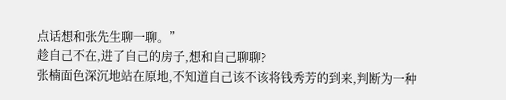点话想和张先生聊一聊。”
趁自己不在,进了自己的房子,想和自己聊聊?
张楠面色深沉地站在原地,不知道自己该不该将钱秀芳的到来,判断为一种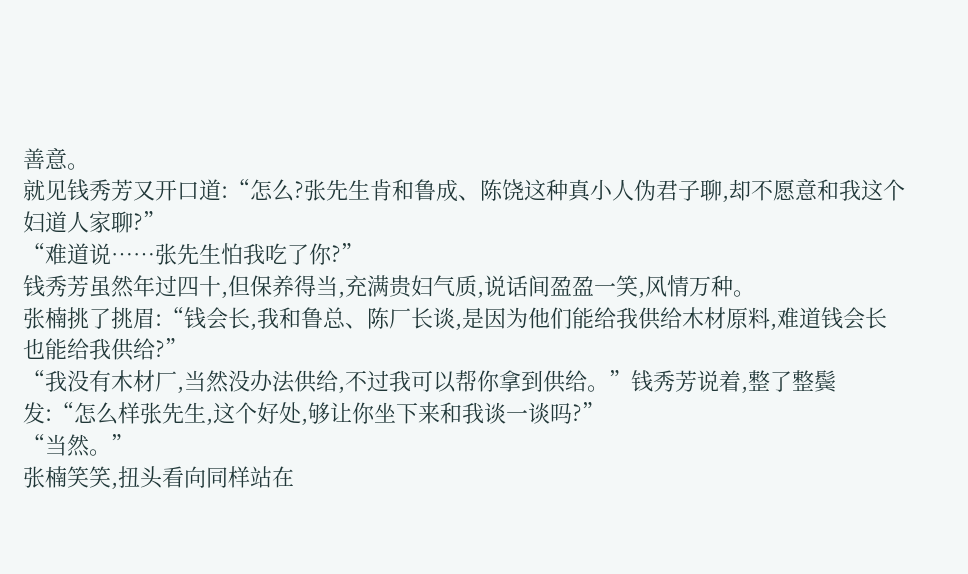善意。
就见钱秀芳又开口道:“怎么?张先生肯和鲁成、陈饶这种真小人伪君子聊,却不愿意和我这个妇道人家聊?”
“难道说……张先生怕我吃了你?”
钱秀芳虽然年过四十,但保养得当,充满贵妇气质,说话间盈盈一笑,风情万种。
张楠挑了挑眉:“钱会长,我和鲁总、陈厂长谈,是因为他们能给我供给木材原料,难道钱会长也能给我供给?”
“我没有木材厂,当然没办法供给,不过我可以帮你拿到供给。”钱秀芳说着,整了整鬓发:“怎么样张先生,这个好处,够让你坐下来和我谈一谈吗?”
“当然。”
张楠笑笑,扭头看向同样站在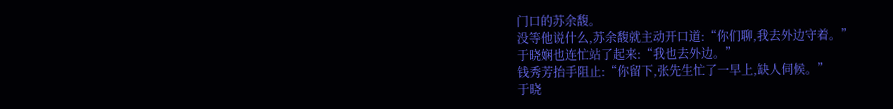门口的苏余馥。
没等他说什么,苏余馥就主动开口道:“你们聊,我去外边守着。”
于晓娴也连忙站了起来:“我也去外边。”
钱秀芳抬手阻止:“你留下,张先生忙了一早上,缺人伺候。”
于晓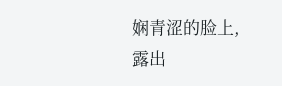娴青涩的脸上,露出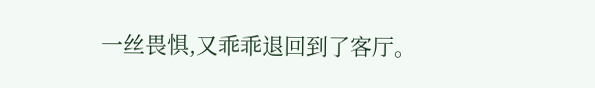一丝畏惧,又乖乖退回到了客厅。